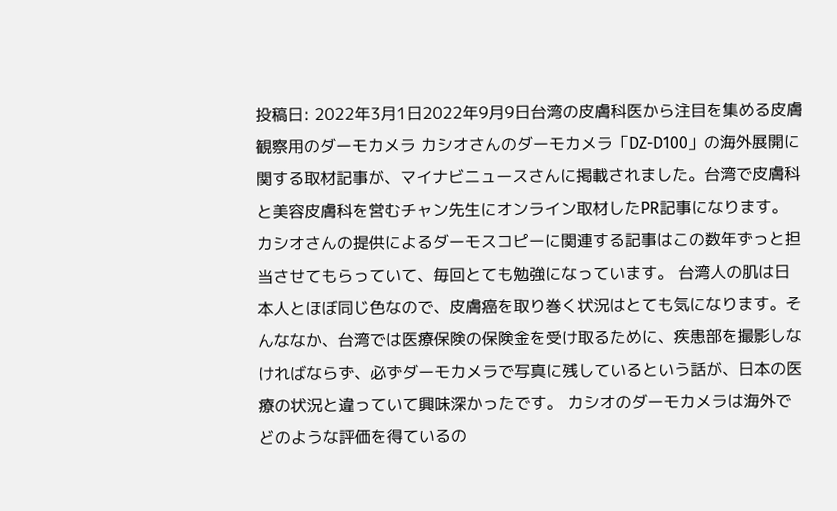投稿日: 2022年3月1日2022年9月9日台湾の皮膚科医から注目を集める皮膚観察用のダーモカメラ カシオさんのダーモカメラ「DZ-D100」の海外展開に関する取材記事が、マイナビニュースさんに掲載されました。台湾で皮膚科と美容皮膚科を営むチャン先生にオンライン取材したPR記事になります。 カシオさんの提供によるダーモスコピーに関連する記事はこの数年ずっと担当させてもらっていて、毎回とても勉強になっています。 台湾人の肌は日本人とほぼ同じ色なので、皮膚癌を取り巻く状況はとても気になります。そんななか、台湾では医療保険の保険金を受け取るために、疾患部を撮影しなければならず、必ずダーモカメラで写真に残しているという話が、日本の医療の状況と違っていて興味深かったです。 カシオのダーモカメラは海外でどのような評価を得ているの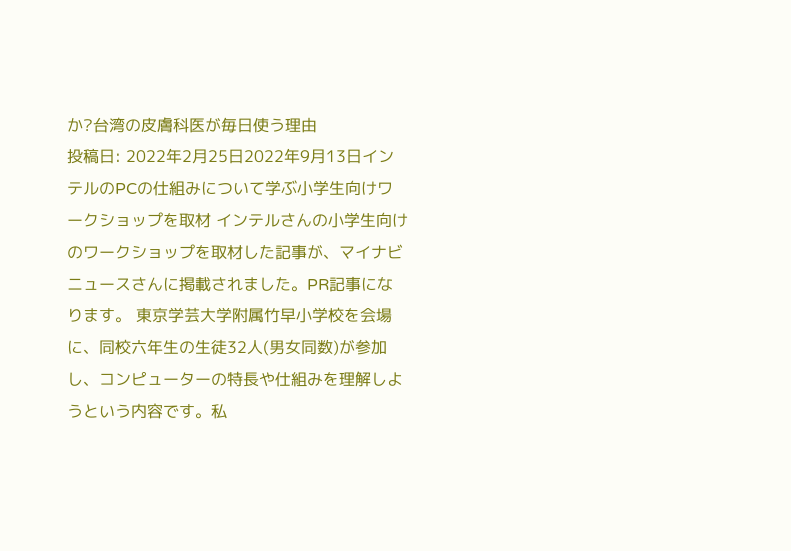か?台湾の皮膚科医が毎日使う理由
投稿日: 2022年2月25日2022年9月13日インテルのPCの仕組みについて学ぶ小学生向けワークショップを取材 インテルさんの小学生向けのワークショップを取材した記事が、マイナビニュースさんに掲載されました。PR記事になります。 東京学芸大学附属竹早小学校を会場に、同校六年生の生徒32人(男女同数)が参加し、コンピューターの特長や仕組みを理解しようという内容です。私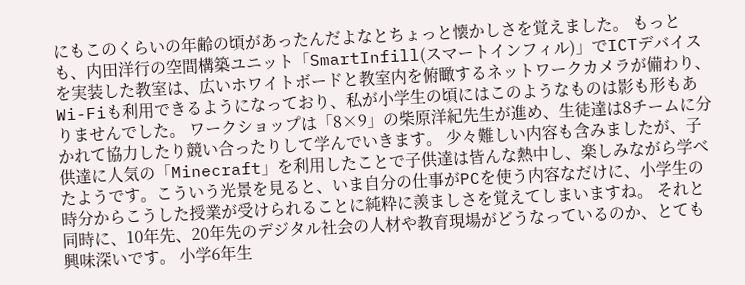にもこのくらいの年齢の頃があったんだよなとちょっと懐かしさを覚えました。 もっとも、内田洋行の空間構築ユニット「SmartInfill(スマートインフィル)」でICTデバイスを実装した教室は、広いホワイトボードと教室内を俯瞰するネットワークカメラが備わり、Wi-Fiも利用できるようになっており、私が小学生の頃にはこのようなものは影も形もありませんでした。 ワークショップは「8×9」の柴原洋紀先生が進め、生徒達は8チームに分かれて協力したり競い合ったりして学んでいきます。 少々難しい内容も含みましたが、子供達に人気の「Minecraft」を利用したことで子供達は皆んな熱中し、楽しみながら学べたようです。こういう光景を見ると、いま自分の仕事がPCを使う内容なだけに、小学生の時分からこうした授業が受けられることに純粋に羨ましさを覚えてしまいますね。 それと同時に、10年先、20年先のデジタル社会の人材や教育現場がどうなっているのか、とても興味深いです。 小学6年生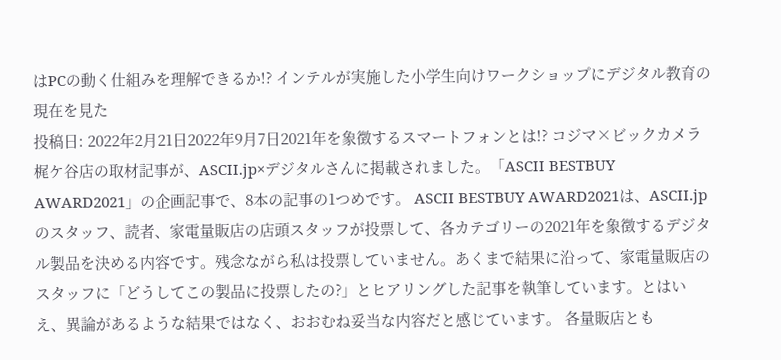はPCの動く仕組みを理解できるか!? インテルが実施した小学生向けワークショップにデジタル教育の現在を見た
投稿日: 2022年2月21日2022年9月7日2021年を象徴するスマートフォンとは!? コジマ×ビックカメラ梶ケ谷店の取材記事が、ASCII.jp×デジタルさんに掲載されました。「ASCII BESTBUY AWARD2021」の企画記事で、8本の記事の1つめです。 ASCII BESTBUY AWARD2021は、ASCII.jpのスタッフ、読者、家電量販店の店頭スタッフが投票して、各カテゴリーの2021年を象徴するデジタル製品を決める内容です。残念ながら私は投票していません。あくまで結果に沿って、家電量販店のスタッフに「どうしてこの製品に投票したの?」とヒアリングした記事を執筆しています。とはいえ、異論があるような結果ではなく、おおむね妥当な内容だと感じています。 各量販店とも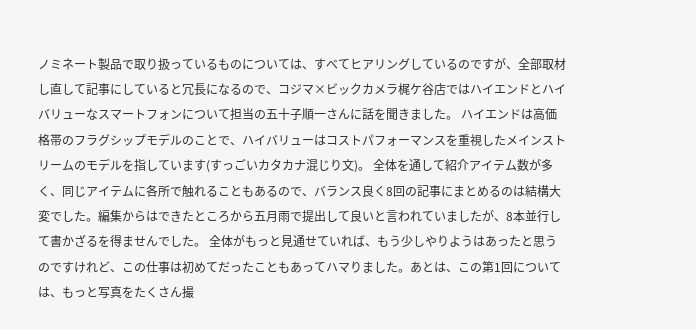ノミネート製品で取り扱っているものについては、すべてヒアリングしているのですが、全部取材し直して記事にしていると冗長になるので、コジマ×ビックカメラ梶ケ谷店ではハイエンドとハイバリューなスマートフォンについて担当の五十子順一さんに話を聞きました。 ハイエンドは高価格帯のフラグシップモデルのことで、ハイバリューはコストパフォーマンスを重視したメインストリームのモデルを指しています(すっごいカタカナ混じり文)。 全体を通して紹介アイテム数が多く、同じアイテムに各所で触れることもあるので、バランス良く8回の記事にまとめるのは結構大変でした。編集からはできたところから五月雨で提出して良いと言われていましたが、8本並行して書かざるを得ませんでした。 全体がもっと見通せていれば、もう少しやりようはあったと思うのですけれど、この仕事は初めてだったこともあってハマりました。あとは、この第1回については、もっと写真をたくさん撮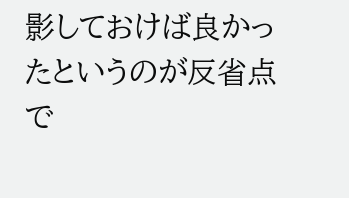影しておけば良かったというのが反省点で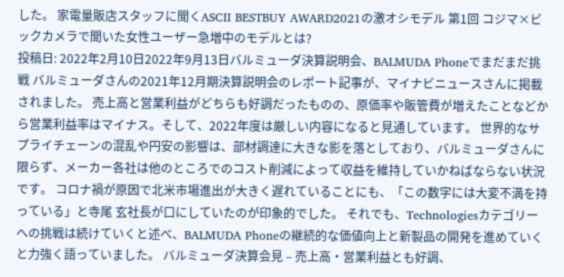した。 家電量販店スタッフに聞くASCII BESTBUY AWARD2021の激オシモデル 第1回 コジマ×ビックカメラで聞いた女性ユーザー急増中のモデルとは?
投稿日: 2022年2月10日2022年9月13日バルミューダ決算説明会、BALMUDA Phoneでまだまだ挑戦 バルミューダさんの2021年12月期決算説明会のレポート記事が、マイナビニュースさんに掲載されました。 売上高と営業利益がどちらも好調だったものの、原価率や販管費が増えたことなどから営業利益率はマイナス。そして、2022年度は厳しい内容になると見通しています。 世界的なサプライチェーンの混乱や円安の影響は、部材調達に大きな影を落としており、バルミューダさんに限らず、メーカー各社は他のところでのコスト削減によって収益を維持していかねばならない状況です。 コロナ禍が原因で北米市場進出が大きく遅れていることにも、「この数字には大変不満を持っている」と寺尾 玄社長が口にしていたのが印象的でした。 それでも、Technologiesカテゴリーへの挑戦は続けていくと述べ、BALMUDA Phoneの継続的な価値向上と新製品の開発を進めていくと力強く語っていました。 バルミューダ決算会見 – 売上高・営業利益とも好調、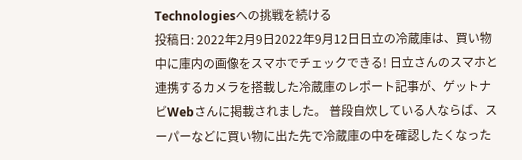Technologiesへの挑戦を続ける
投稿日: 2022年2月9日2022年9月12日日立の冷蔵庫は、買い物中に庫内の画像をスマホでチェックできる! 日立さんのスマホと連携するカメラを搭載した冷蔵庫のレポート記事が、ゲットナビWebさんに掲載されました。 普段自炊している人ならば、スーパーなどに買い物に出た先で冷蔵庫の中を確認したくなった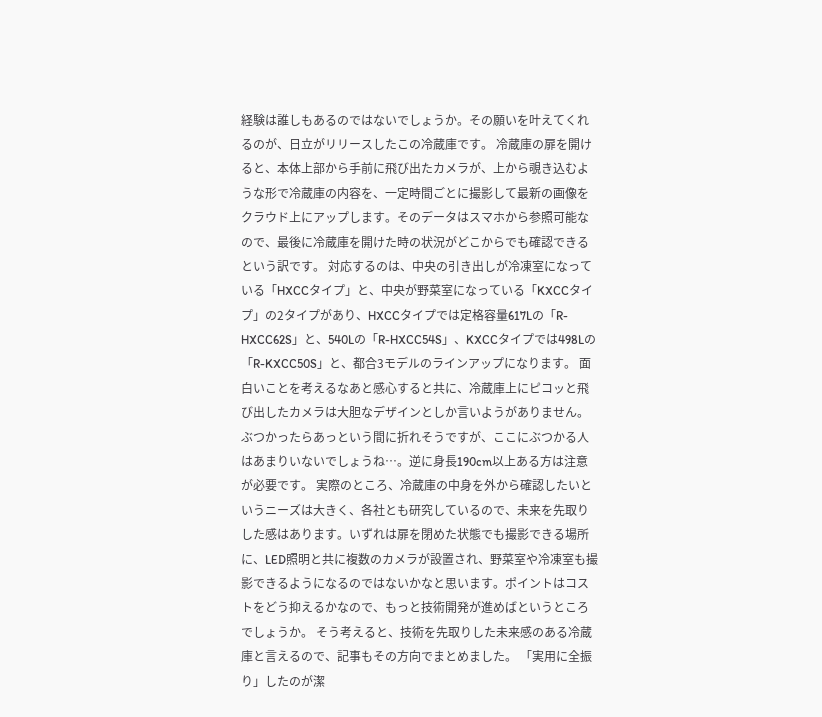経験は誰しもあるのではないでしょうか。その願いを叶えてくれるのが、日立がリリースしたこの冷蔵庫です。 冷蔵庫の扉を開けると、本体上部から手前に飛び出たカメラが、上から覗き込むような形で冷蔵庫の内容を、一定時間ごとに撮影して最新の画像をクラウド上にアップします。そのデータはスマホから参照可能なので、最後に冷蔵庫を開けた時の状況がどこからでも確認できるという訳です。 対応するのは、中央の引き出しが冷凍室になっている「HXCCタイプ」と、中央が野菜室になっている「KXCCタイプ」の2タイプがあり、HXCCタイプでは定格容量617Lの「R-HXCC62S」と、540Lの「R-HXCC54S」、KXCCタイプでは498Lの「R-KXCC50S」と、都合3モデルのラインアップになります。 面白いことを考えるなあと感心すると共に、冷蔵庫上にピコッと飛び出したカメラは大胆なデザインとしか言いようがありません。ぶつかったらあっという間に折れそうですが、ここにぶつかる人はあまりいないでしょうね…。逆に身長190cm以上ある方は注意が必要です。 実際のところ、冷蔵庫の中身を外から確認したいというニーズは大きく、各社とも研究しているので、未来を先取りした感はあります。いずれは扉を閉めた状態でも撮影できる場所に、LED照明と共に複数のカメラが設置され、野菜室や冷凍室も撮影できるようになるのではないかなと思います。ポイントはコストをどう抑えるかなので、もっと技術開発が進めばというところでしょうか。 そう考えると、技術を先取りした未来感のある冷蔵庫と言えるので、記事もその方向でまとめました。 「実用に全振り」したのが潔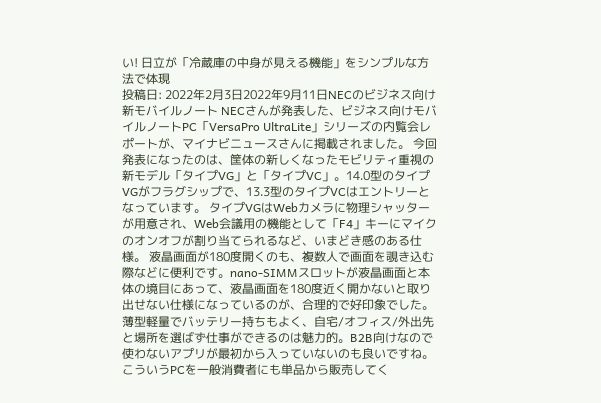い! 日立が「冷蔵庫の中身が見える機能」をシンプルな方法で体現
投稿日: 2022年2月3日2022年9月11日NECのビジネス向け新モバイルノート NECさんが発表した、ビジネス向けモバイルノートPC「VersaPro UltraLite」シリーズの内覧会レポートが、マイナビニュースさんに掲載されました。 今回発表になったのは、筐体の新しくなったモビリティ重視の新モデル「タイプVG」と「タイプVC」。14.0型のタイプVGがフラグシップで、13.3型のタイプVCはエントリーとなっています。 タイプVGはWebカメラに物理シャッターが用意され、Web会議用の機能として「F4」キーにマイクのオンオフが割り当てられるなど、いまどき感のある仕様。 液晶画面が180度開くのも、複数人で画面を覗き込む際などに便利です。nano-SIMMスロットが液晶画面と本体の境目にあって、液晶画面を180度近く開かないと取り出せない仕様になっているのが、合理的で好印象でした。 薄型軽量でバッテリー持ちもよく、自宅/オフィス/外出先と場所を選ばず仕事ができるのは魅力的。B2B向けなので使わないアプリが最初から入っていないのも良いですね。こういうPCを一般消費者にも単品から販売してく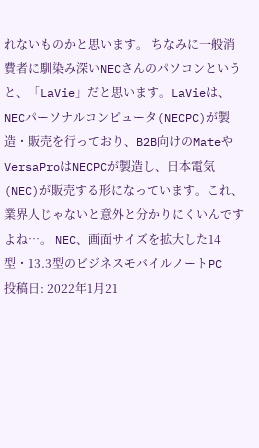れないものかと思います。 ちなみに一般消費者に馴染み深いNECさんのパソコンというと、「LaVie」だと思います。LaVieは、NECパーソナルコンピュータ(NECPC)が製造・販売を行っており、B2B向けのMateやVersaProはNECPCが製造し、日本電気(NEC)が販売する形になっています。これ、業界人じゃないと意外と分かりにくいんですよね…。 NEC、画面サイズを拡大した14型・13.3型のビジネスモバイルノートPC
投稿日: 2022年1月21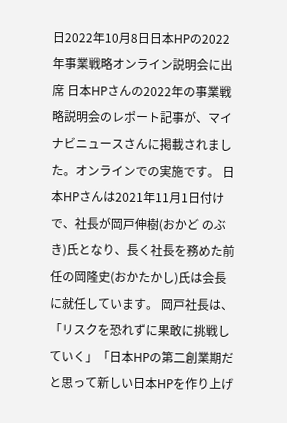日2022年10月8日日本HPの2022年事業戦略オンライン説明会に出席 日本HPさんの2022年の事業戦略説明会のレポート記事が、マイナビニュースさんに掲載されました。オンラインでの実施です。 日本HPさんは2021年11月1日付けで、社長が岡戸伸樹(おかど のぶき)氏となり、長く社長を務めた前任の岡隆史(おかたかし)氏は会長に就任しています。 岡戸社長は、「リスクを恐れずに果敢に挑戦していく」「日本HPの第二創業期だと思って新しい日本HPを作り上げ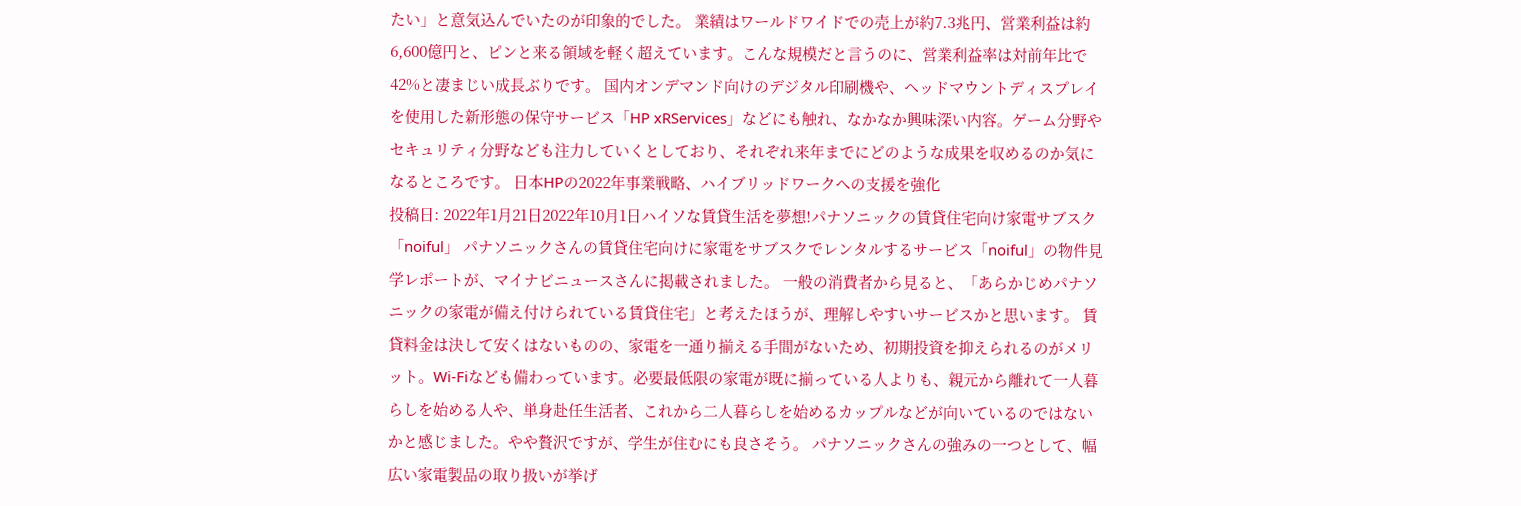たい」と意気込んでいたのが印象的でした。 業績はワールドワイドでの売上が約7.3兆円、営業利益は約6,600億円と、ピンと来る領域を軽く超えています。こんな規模だと言うのに、営業利益率は対前年比で42%と凄まじい成長ぶりです。 国内オンデマンド向けのデジタル印刷機や、ヘッドマウントディスプレイを使用した新形態の保守サービス「HP xRServices」などにも触れ、なかなか興味深い内容。ゲーム分野やセキュリティ分野なども注力していくとしており、それぞれ来年までにどのような成果を収めるのか気になるところです。 日本HPの2022年事業戦略、ハイブリッドワークへの支援を強化
投稿日: 2022年1月21日2022年10月1日ハイソな賃貸生活を夢想!パナソニックの賃貸住宅向け家電サブスク「noiful」 パナソニックさんの賃貸住宅向けに家電をサブスクでレンタルするサービス「noiful」の物件見学レポートが、マイナビニュースさんに掲載されました。 一般の消費者から見ると、「あらかじめパナソニックの家電が備え付けられている賃貸住宅」と考えたほうが、理解しやすいサービスかと思います。 賃貸料金は決して安くはないものの、家電を一通り揃える手間がないため、初期投資を抑えられるのがメリット。Wi-Fiなども備わっています。必要最低限の家電が既に揃っている人よりも、親元から離れて一人暮らしを始める人や、単身赴任生活者、これから二人暮らしを始めるカップルなどが向いているのではないかと感じました。やや贅沢ですが、学生が住むにも良さそう。 パナソニックさんの強みの一つとして、幅広い家電製品の取り扱いが挙げ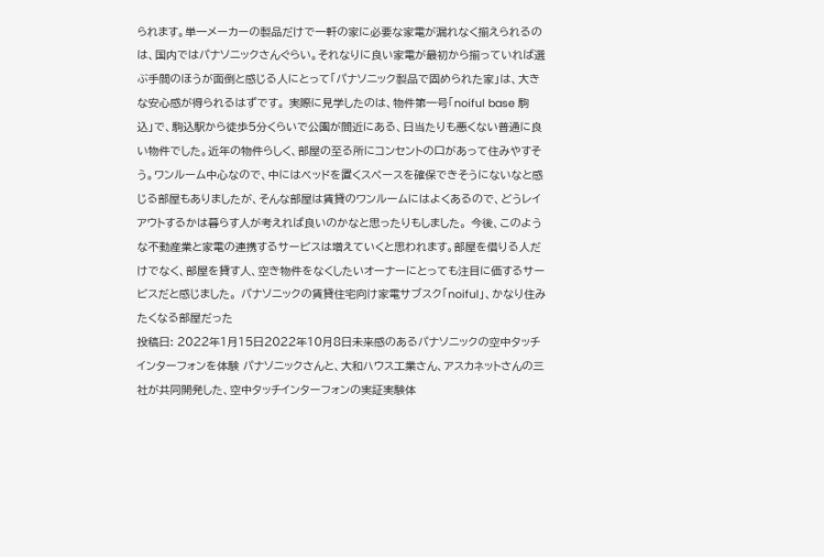られます。単一メーカーの製品だけで一軒の家に必要な家電が漏れなく揃えられるのは、国内ではパナソニックさんぐらい。それなりに良い家電が最初から揃っていれば選ぶ手間のほうが面倒と感じる人にとって「パナソニック製品で固められた家」は、大きな安心感が得られるはずです。 実際に見学したのは、物件第一号「noiful base 駒込」で、駒込駅から徒歩5分くらいで公園が間近にある、日当たりも悪くない普通に良い物件でした。近年の物件らしく、部屋の至る所にコンセントの口があって住みやすそう。ワンルーム中心なので、中にはベッドを置くスペースを確保できそうにないなと感じる部屋もありましたが、そんな部屋は賃貸のワンルームにはよくあるので、どうレイアウトするかは暮らす人が考えれば良いのかなと思ったりもしました。 今後、このような不動産業と家電の連携するサービスは増えていくと思われます。部屋を借りる人だけでなく、部屋を貸す人、空き物件をなくしたいオーナーにとっても注目に価するサービスだと感じました。 パナソニックの賃貸住宅向け家電サブスク「noiful」、かなり住みたくなる部屋だった
投稿日: 2022年1月15日2022年10月8日未来感のあるパナソニックの空中タッチインターフォンを体験 パナソニックさんと、大和ハウス工業さん、アスカネットさんの三社が共同開発した、空中タッチインターフォンの実証実験体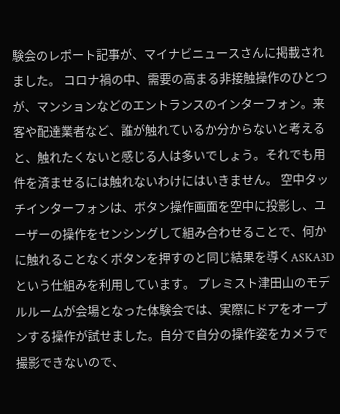験会のレポート記事が、マイナビニュースさんに掲載されました。 コロナ禍の中、需要の高まる非接触操作のひとつが、マンションなどのエントランスのインターフォン。来客や配達業者など、誰が触れているか分からないと考えると、触れたくないと感じる人は多いでしょう。それでも用件を済ませるには触れないわけにはいきません。 空中タッチインターフォンは、ボタン操作画面を空中に投影し、ユーザーの操作をセンシングして組み合わせることで、何かに触れることなくボタンを押すのと同じ結果を導くASKA3Dという仕組みを利用しています。 プレミスト津田山のモデルルームが会場となった体験会では、実際にドアをオープンする操作が試せました。自分で自分の操作姿をカメラで撮影できないので、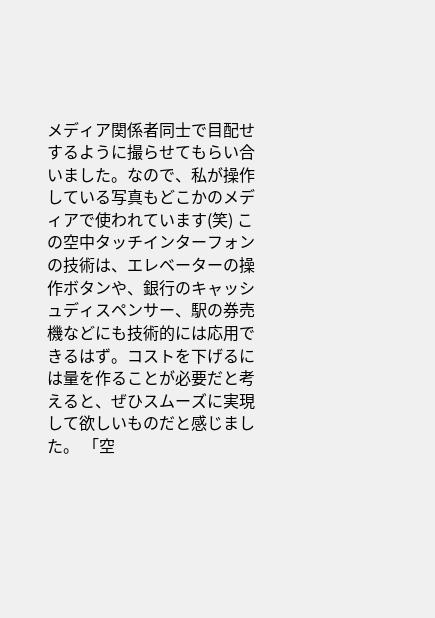メディア関係者同士で目配せするように撮らせてもらい合いました。なので、私が操作している写真もどこかのメディアで使われています(笑) この空中タッチインターフォンの技術は、エレベーターの操作ボタンや、銀行のキャッシュディスペンサー、駅の券売機などにも技術的には応用できるはず。コストを下げるには量を作ることが必要だと考えると、ぜひスムーズに実現して欲しいものだと感じました。 「空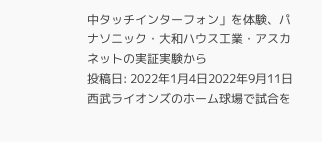中タッチインターフォン」を体験、パナソニック・大和ハウス工業・アスカネットの実証実験から
投稿日: 2022年1月4日2022年9月11日西武ライオンズのホーム球場で試合を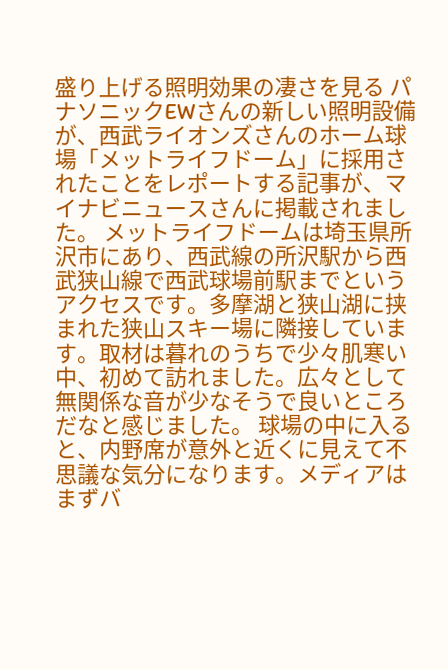盛り上げる照明効果の凄さを見る パナソニックEWさんの新しい照明設備が、西武ライオンズさんのホーム球場「メットライフドーム」に採用されたことをレポートする記事が、マイナビニュースさんに掲載されました。 メットライフドームは埼玉県所沢市にあり、西武線の所沢駅から西武狭山線で西武球場前駅までというアクセスです。多摩湖と狭山湖に挟まれた狭山スキー場に隣接しています。取材は暮れのうちで少々肌寒い中、初めて訪れました。広々として無関係な音が少なそうで良いところだなと感じました。 球場の中に入ると、内野席が意外と近くに見えて不思議な気分になります。メディアはまずバ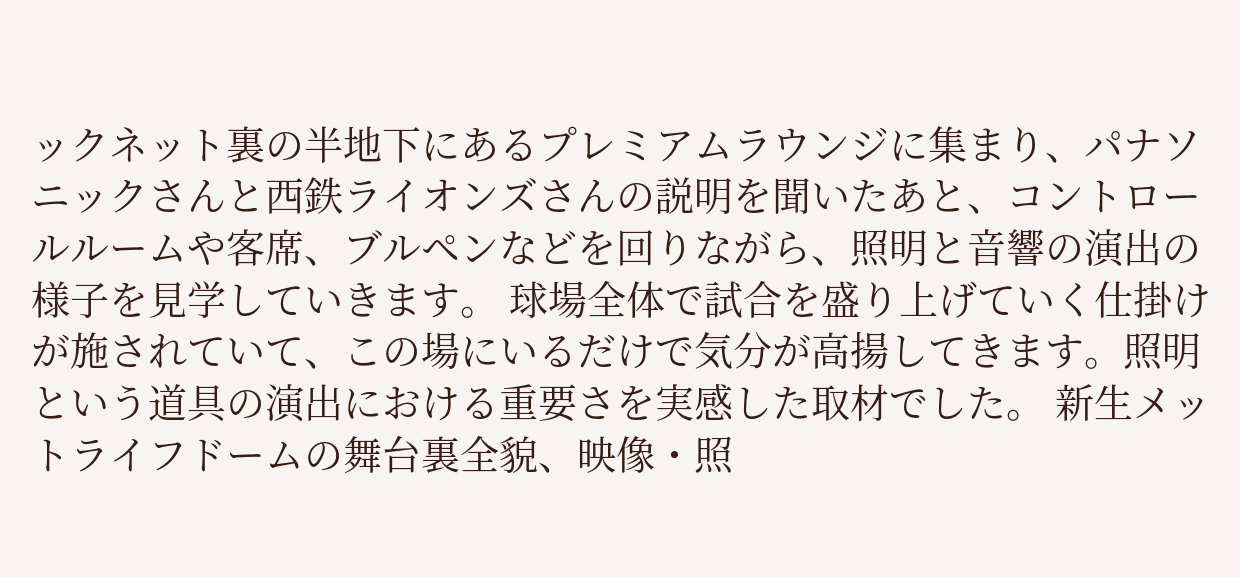ックネット裏の半地下にあるプレミアムラウンジに集まり、パナソニックさんと西鉄ライオンズさんの説明を聞いたあと、コントロールルームや客席、ブルペンなどを回りながら、照明と音響の演出の様子を見学していきます。 球場全体で試合を盛り上げていく仕掛けが施されていて、この場にいるだけで気分が高揚してきます。照明という道具の演出における重要さを実感した取材でした。 新生メットライフドームの舞台裏全貌、映像・照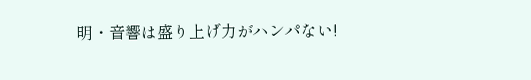明・音響は盛り上げ力がハンパない!